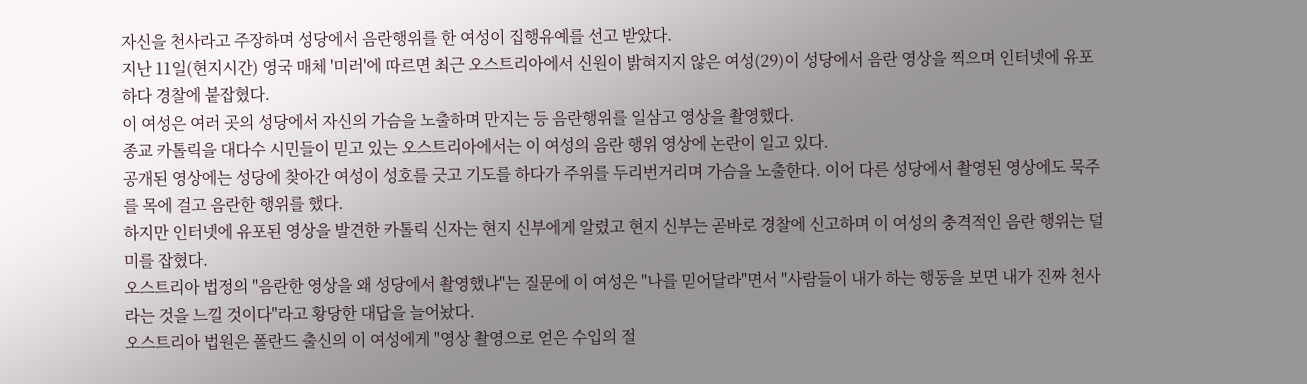자신을 천사라고 주장하며 성당에서 음란행위를 한 여성이 집행유예를 선고 받았다.
지난 11일(현지시간) 영국 매체 '미러'에 따르면 최근 오스트리아에서 신원이 밝혀지지 않은 여성(29)이 성당에서 음란 영상을 찍으며 인터넷에 유포하다 경찰에 붙잡혔다.
이 여성은 여러 곳의 성당에서 자신의 가슴을 노출하며 만지는 등 음란행위를 일삼고 영상을 촬영했다.
종교 카톨릭을 대다수 시민들이 믿고 있는 오스트리아에서는 이 여성의 음란 행위 영상에 논란이 일고 있다.
공개된 영상에는 성당에 찾아간 여성이 성호를 긋고 기도를 하다가 주위를 두리번거리며 가슴을 노출한다. 이어 다른 성당에서 촬영된 영상에도 묵주를 목에 걸고 음란한 행위를 했다.
하지만 인터넷에 유포된 영상을 발견한 카톨릭 신자는 현지 신부에게 알렸고 현지 신부는 곧바로 경찰에 신고하며 이 여성의 충격적인 음란 행위는 덜미를 잡혔다.
오스트리아 법정의 "음란한 영상을 왜 성당에서 촬영했냐"는 질문에 이 여성은 "나를 믿어달라"면서 "사람들이 내가 하는 행동을 보면 내가 진짜 천사라는 것을 느낄 것이다"라고 황당한 대답을 늘어놨다.
오스트리아 법원은 폴란드 출신의 이 여성에게 "영상 촬영으로 얻은 수입의 절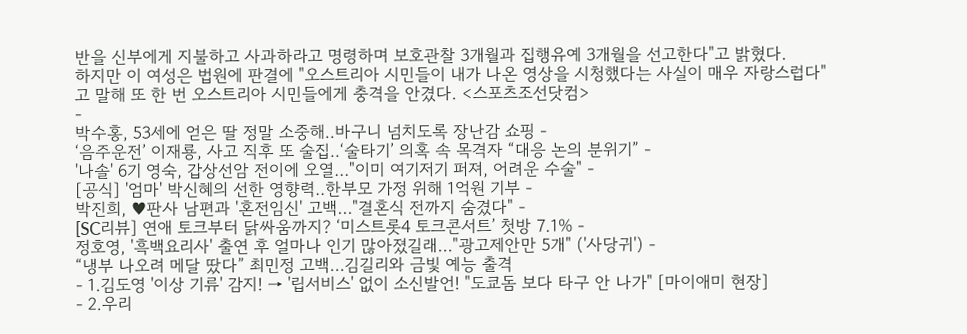반을 신부에게 지불하고 사과하라고 명령하며 보호관찰 3개월과 집행유예 3개월을 선고한다"고 밝혔다.
하지만 이 여성은 법원에 판결에 "오스트리아 시민들이 내가 나온 영상을 시청했다는 사실이 매우 자랑스럽다"고 말해 또 한 번 오스트리아 시민들에게 충격을 안겼다. <스포츠조선닷컴>
-
박수홍, 53세에 얻은 딸 정말 소중해..바구니 넘치도록 장난감 쇼핑 -
‘음주운전’ 이재룡, 사고 직후 또 술집..‘술타기’ 의혹 속 목격자 “대응 논의 분위기” -
'나솔' 6기 영숙, 갑상선암 전이에 오열…"이미 여기저기 퍼져, 어려운 수술" -
[공식] '엄마' 박신혜의 선한 영향력..한부모 가정 위해 1억원 기부 -
박진희, ♥판사 남편과 '혼전임신' 고백…"결혼식 전까지 숨겼다" -
[SC리뷰] 연애 토크부터 닭싸움까지? ‘미스트롯4 토크콘서트’ 첫방 7.1% -
정호영, '흑백요리사' 출연 후 얼마나 인기 많아졌길래…"광고제안만 5개" ('사당귀') -
“냉부 나오려 메달 땄다” 최민정 고백…김길리와 금빛 예능 출격
- 1.김도영 '이상 기류' 감지! → '립서비스' 없이 소신발언! "도쿄돔 보다 타구 안 나가" [마이애미 현장]
- 2.우리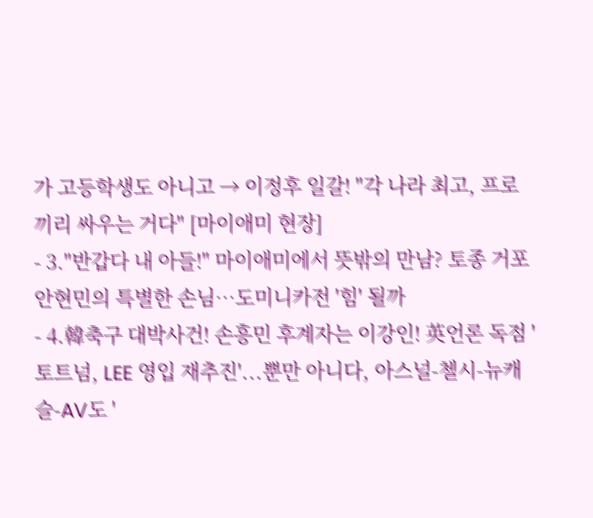가 고등학생도 아니고 → 이정후 일갈! "각 나라 최고, 프로끼리 싸우는 거다" [마이애미 현장]
- 3."반갑다 내 아들!" 마이애미에서 뜻밖의 만남? 토종 거포 안현민의 특별한 손님…도미니카전 '힘' 될까
- 4.韓축구 대박사건! 손흥민 후계자는 이강인! 英언론 독점 '토트넘, LEE 영입 재추진'...뿐만 아니다, 아스널-첼시-뉴캐슬-AV도 '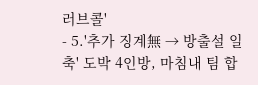러브콜'
- 5.'추가 징계無 → 방출설 일축' 도박 4인방, 마침내 팀 합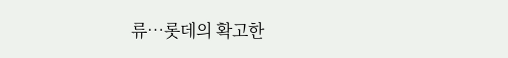류…롯데의 확고한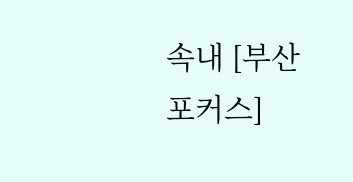속내 [부산포커스]